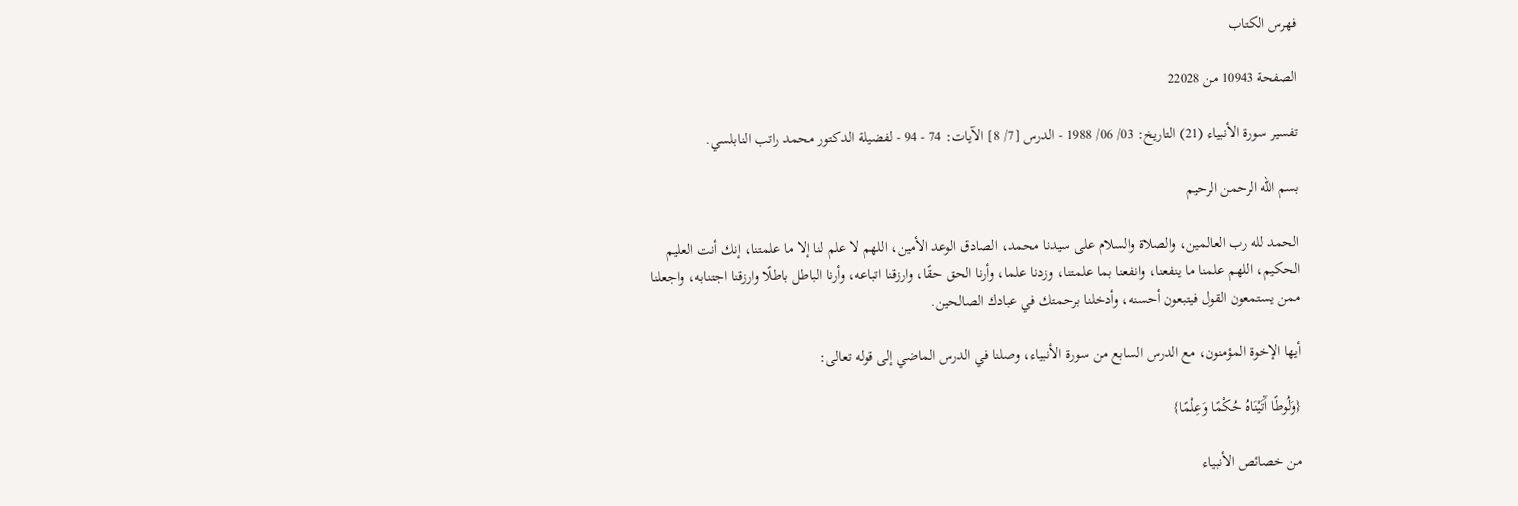فهرس الكتاب

الصفحة 10943 من 22028

تفسير سورة الأنبياء (21) التاريخ: 03/ 06/ 1988 - الدرس [7/ 8] الآيات: 74 - 94 - لفضيلة الدكتور محمد راتب النابلسي.

بسم الله الرحمن الرحيم

الحمد لله رب العالمين، والصلاة والسلام على سيدنا محمد، الصادق الوعد الأمين، اللهم لا علم لنا إلا ما علمتنا، إنك أنت العليم الحكيم، اللهم علمنا ما ينفعنا، وانفعنا بما علمتنا، وزدنا علما، وأرنا الحق حقًا، وارزقنا اتباعه، وأرنا الباطل باطلًا وارزقنا اجتنابه، واجعلنا ممن يستمعون القول فيتبعون أحسنه، وأدخلنا برحمتك في عبادك الصالحين.

أيها الإخوة المؤمنون، مع الدرس السابع من سورة الأنبياء، وصلنا في الدرس الماضي إلى قوله تعالى:

{وَلُوطًا آَتَيْنَاهُ حُكْمًا وَعِلْمًا}

من خصائص الأنبياء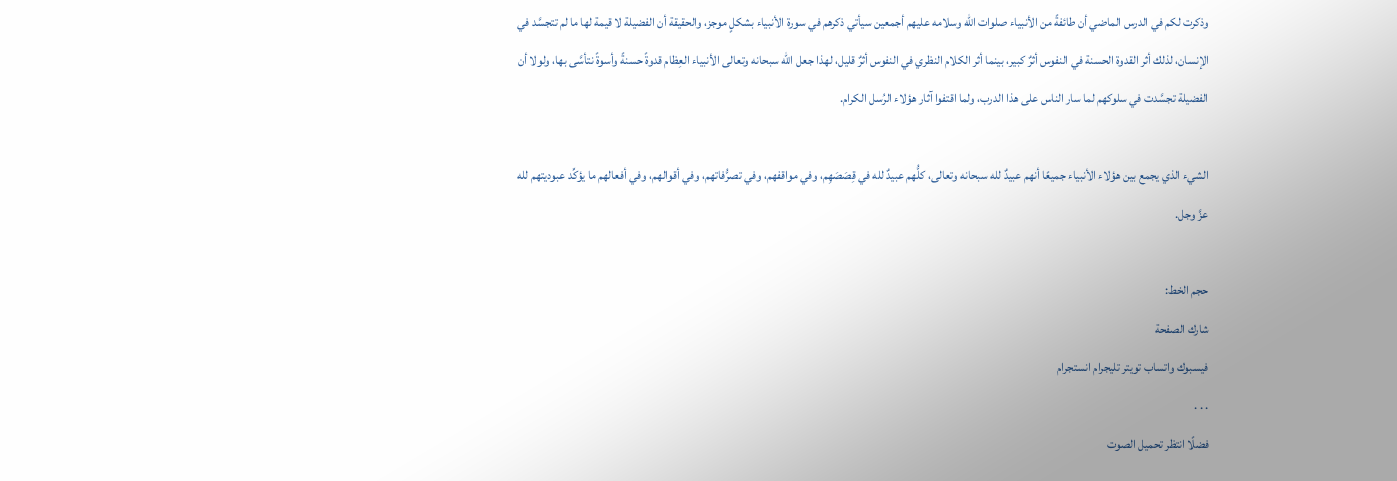وذكرت لكم في الدرس الماضي أن طائفةً من الأنبياء صلوات الله وسلامه عليهم أجمعين سيأتي ذكرهم في سورة الأنبياء بشكلٍ موجز، والحقيقة أن الفضيلة لا قيمة لها ما لم تتجسَّد في الإنسان، لذلك أثر القدوة الحسنة في النفوس أثرٌ كبير، بينما أثر الكلام النظري في النفوس أثرٌ قليل، لهذا جعل الله سبحانه وتعالى الأنبياء العِظام قدوةً حسنةً وأسوةً نتأسَّى بها، ولولا أن الفضيلة تجسَّدت في سلوكهم لما سار الناس على هذا الدرب، ولما اقتفوا آثار هؤلاء الرُسل الكرام.

الشيء الذي يجمع بين هؤلاء الأنبياء جميعًا أنهم عبيدٌ لله سبحانه وتعالى، كلُّهم عبيدٌ لله في قِصَصَهِم، وفي مواقفهم، وفي تصرُّفاتهم، وفي أقوالهم، وفي أفعالهم ما يؤكِّد عبوديتهم لله عزَّ وجل.

حجم الخط:
شارك الصفحة
فيسبوك واتساب تويتر تليجرام انستجرام
. . .
فضلًا انتظر تحميل الصوت